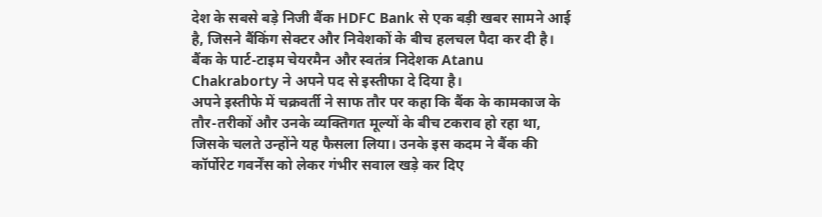देश के सबसे बड़े निजी बैंक HDFC Bank से एक बड़ी खबर सामने आई है, जिसने बैंकिंग सेक्टर और निवेशकों के बीच हलचल पैदा कर दी है। बैंक के पार्ट-टाइम चेयरमैन और स्वतंत्र निदेशक Atanu Chakraborty ने अपने पद से इस्तीफा दे दिया है।
अपने इस्तीफे में चक्रवर्ती ने साफ तौर पर कहा कि बैंक के कामकाज के तौर-तरीकों और उनके व्यक्तिगत मूल्यों के बीच टकराव हो रहा था, जिसके चलते उन्होंने यह फैसला लिया। उनके इस कदम ने बैंक की कॉर्पोरेट गवर्नेंस को लेकर गंभीर सवाल खड़े कर दिए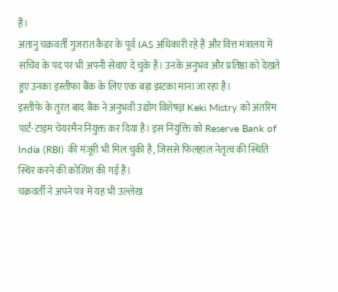हैं।
अतानु चक्रवर्ती गुजरात कैडर के पूर्व IAS अधिकारी रहे हैं और वित्त मंत्रालय में सचिव के पद पर भी अपनी सेवाएं दे चुके हैं। उनके अनुभव और प्रतिष्ठा को देखते हुए उनका इस्तीफा बैंक के लिए एक बड़ा झटका माना जा रहा है।
इस्तीफे के तुरंत बाद बैंक ने अनुभवी उद्योग विशेषज्ञ Keki Mistry को अंतरिम पार्ट-टाइम चेयरमैन नियुक्त कर दिया है। इस नियुक्ति को Reserve Bank of India (RBI) की मंजूरी भी मिल चुकी है, जिससे फिलहाल नेतृत्व की स्थिति स्थिर करने की कोशिश की गई है।
चक्रवर्ती ने अपने पत्र में यह भी उल्लेख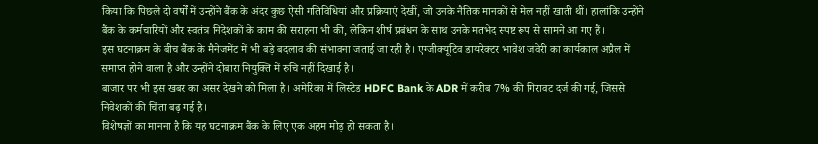किया कि पिछले दो वर्षों में उन्होंने बैंक के अंदर कुछ ऐसी गतिविधियां और प्रक्रियाएं देखीं, जो उनके नैतिक मानकों से मेल नहीं खाती थीं। हालांकि उन्होंने बैंक के कर्मचारियों और स्वतंत्र निदेशकों के काम की सराहना भी की, लेकिन शीर्ष प्रबंधन के साथ उनके मतभेद स्पष्ट रूप से सामने आ गए हैं।
इस घटनाक्रम के बीच बैंक के मैनेजमेंट में भी बड़े बदलाव की संभावना जताई जा रही है। एग्जीक्यूटिव डायरेक्टर भावेश जवेरी का कार्यकाल अप्रैल में समाप्त होने वाला है और उन्होंने दोबारा नियुक्ति में रुचि नहीं दिखाई है।
बाजार पर भी इस खबर का असर देखने को मिला है। अमेरिका में लिस्टेड HDFC Bank के ADR में करीब 7% की गिरावट दर्ज की गई, जिससे निवेशकों की चिंता बढ़ गई है।
विशेषज्ञों का मानना है कि यह घटनाक्रम बैंक के लिए एक अहम मोड़ हो सकता है।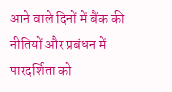आने वाले दिनों में बैंक की नीतियों और प्रबंधन में पारदर्शिता को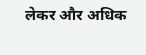लेकर और अधिक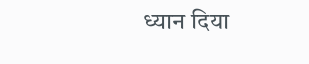ध्यान दिया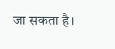जा सकता है।